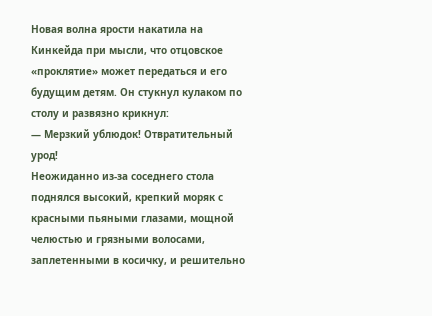Новая волна ярости накатила на Кинкейда при мысли, что отцовское «проклятие» может передаться и его будущим детям. Он стукнул кулаком по столу и развязно крикнул:
— Мерзкий ублюдок! Отвратительный урод!
Неожиданно из-за соседнего стола поднялся высокий, крепкий моряк с красными пьяными глазами, мощной челюстью и грязными волосами, заплетенными в косичку, и решительно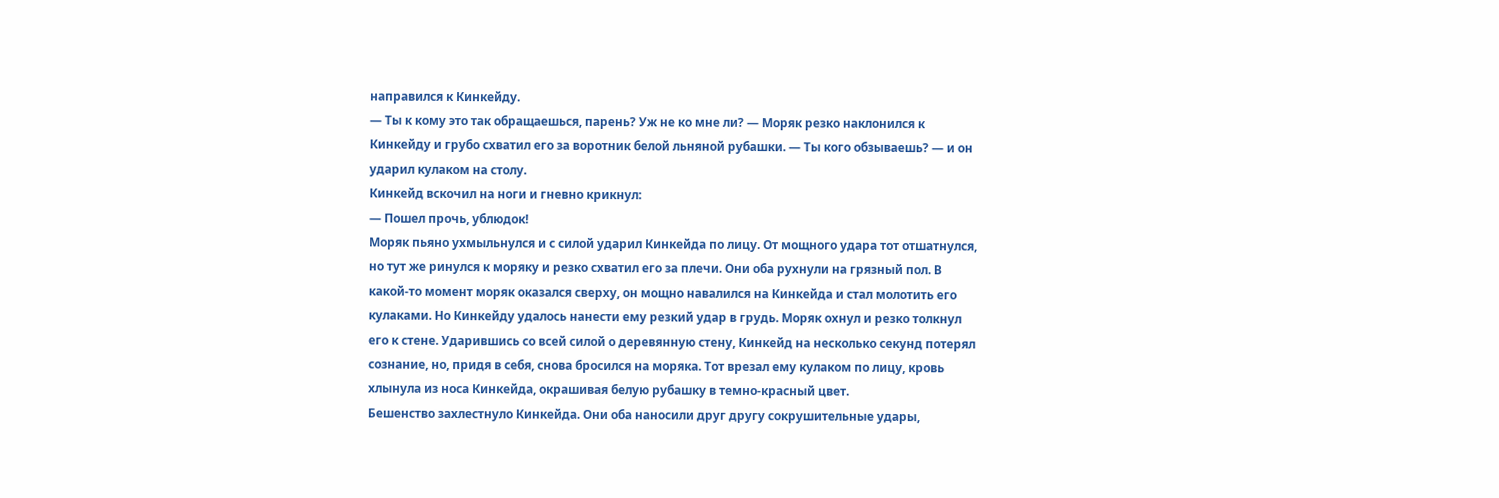направился к Кинкейду.
— Ты к кому это так обращаешься, парень? Уж не ко мне ли? — Моряк резко наклонился к Кинкейду и грубо схватил его за воротник белой льняной рубашки. — Ты кого обзываешь? — и он ударил кулаком на столу.
Кинкейд вскочил на ноги и гневно крикнул:
— Пошел прочь, ублюдок!
Моряк пьяно ухмыльнулся и с силой ударил Кинкейда по лицу. От мощного удара тот отшатнулся, но тут же ринулся к моряку и резко схватил его за плечи. Они оба рухнули на грязный пол. В какой-то момент моряк оказался сверху, он мощно навалился на Кинкейда и стал молотить его кулаками. Но Кинкейду удалось нанести ему резкий удар в грудь. Моряк охнул и резко толкнул его к стене. Ударившись со всей силой о деревянную стену, Кинкейд на несколько секунд потерял сознание, но, придя в себя, снова бросился на моряка. Тот врезал ему кулаком по лицу, кровь хлынула из носа Кинкейда, окрашивая белую рубашку в темно-красный цвет.
Бешенство захлестнуло Кинкейда. Они оба наносили друг другу сокрушительные удары,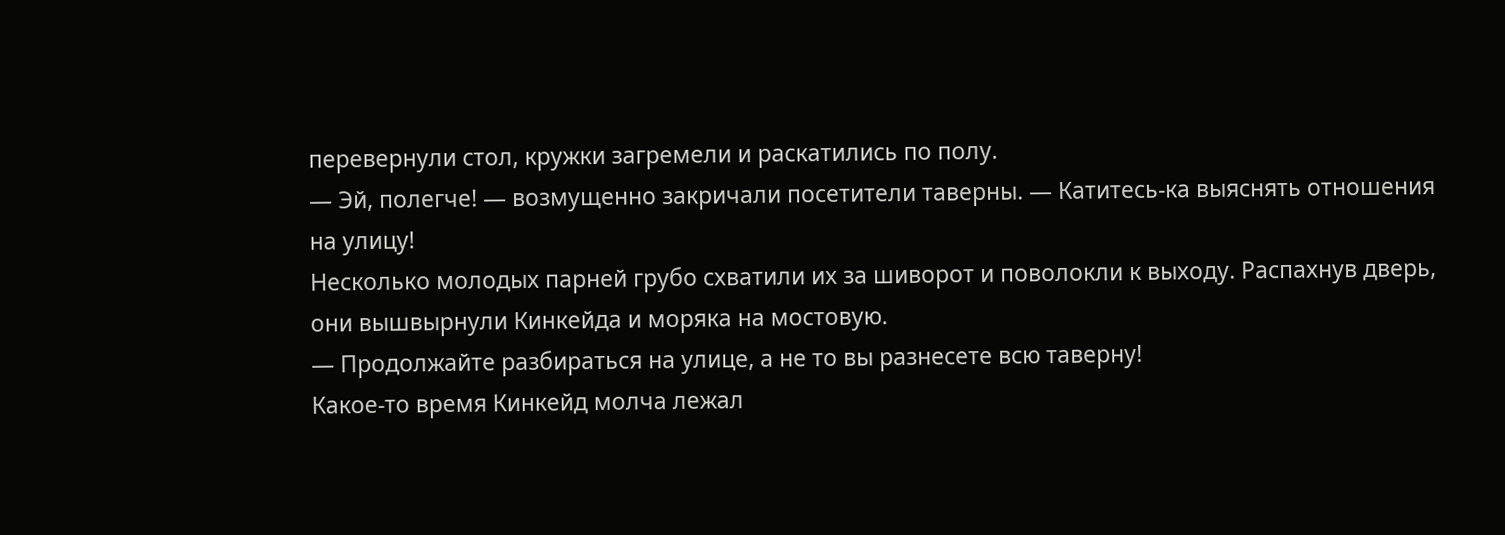перевернули стол, кружки загремели и раскатились по полу.
— Эй, полегче! — возмущенно закричали посетители таверны. — Катитесь-ка выяснять отношения на улицу!
Несколько молодых парней грубо схватили их за шиворот и поволокли к выходу. Распахнув дверь, они вышвырнули Кинкейда и моряка на мостовую.
— Продолжайте разбираться на улице, а не то вы разнесете всю таверну!
Какое-то время Кинкейд молча лежал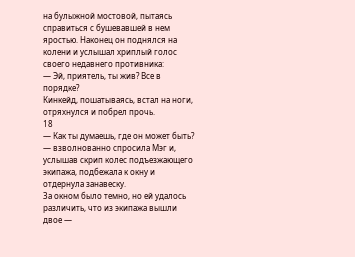на булыжной мостовой, пытаясь справиться с бушевавшей в нем яростью. Наконец он поднялся на колени и услышал хриплый голос своего недавнего противника:
— Эй, приятель, ты жив? Все в порядке?
Кинкейд, пошатываясь, встал на ноги, отряхнулся и побрел прочь.
18
— Как ты думаешь, где он может быть? — взволнованно спросила Мэг и, услышав скрип колес подъезжающего экипажа, подбежала к окну и отдернула занавеску.
За окном было темно, но ей удалось различить, что из экипажа вышли двое —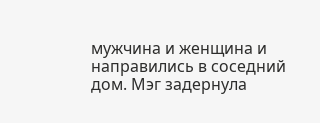мужчина и женщина и направились в соседний дом. Мэг задернула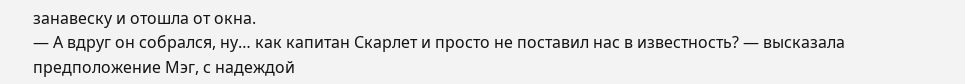занавеску и отошла от окна.
— А вдруг он собрался, ну… как капитан Скарлет и просто не поставил нас в известность? — высказала предположение Мэг, с надеждой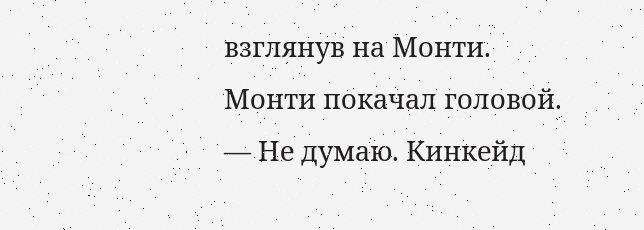взглянув на Монти.
Монти покачал головой.
— Не думаю. Кинкейд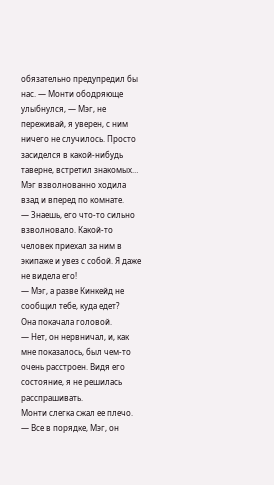обязательно предупредил бы нас. — Монти ободряюще улыбнулся, — Мэг, не переживай, я уверен, с ним ничего не случилось. Просто засиделся в какой-нибудь таверне, встретил знакомых…
Мэг взволнованно ходила взад и вперед по комнате.
— Знаешь, его что-то сильно взволновало. Какой-то человек приехал за ним в экипаже и увез с собой. Я даже не видела его!
— Мэг, а разве Кинкейд не сообщил тебе, куда едет?
Она покачала головой.
— Нет, он нервничал, и, как мне показалось, был чем-то очень расстроен. Видя его состояние, я не решилась расспрашивать.
Монти слегка сжал ее плечо.
— Все в порядке, Мэг, он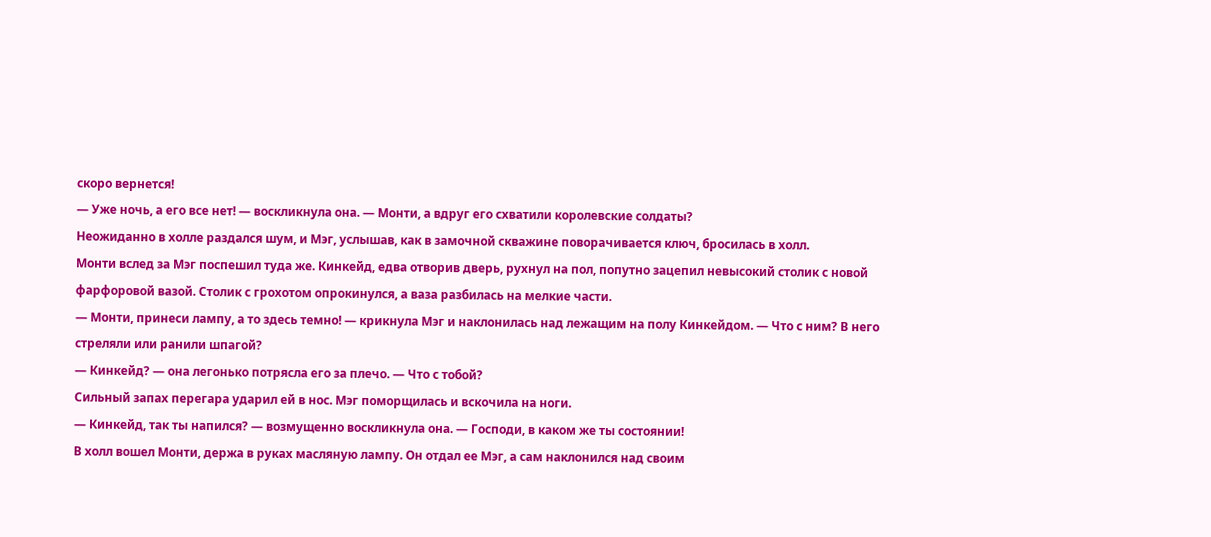скоро вернется!
— Уже ночь, а его все нет! — воскликнула она. — Монти, а вдруг его схватили королевские солдаты?
Неожиданно в холле раздался шум, и Мэг, услышав, как в замочной скважине поворачивается ключ, бросилась в холл.
Монти вслед за Мэг поспешил туда же. Кинкейд, едва отворив дверь, рухнул на пол, попутно зацепил невысокий столик с новой фарфоровой вазой. Столик с грохотом опрокинулся, а ваза разбилась на мелкие части.
— Монти, принеси лампу, а то здесь темно! — крикнула Мэг и наклонилась над лежащим на полу Кинкейдом. — Что с ним? В него стреляли или ранили шпагой?
— Кинкейд? — она легонько потрясла его за плечо. — Что с тобой?
Сильный запах перегара ударил ей в нос. Мэг поморщилась и вскочила на ноги.
— Кинкейд, так ты напился? — возмущенно воскликнула она. — Господи, в каком же ты состоянии!
В холл вошел Монти, держа в руках масляную лампу. Он отдал ее Мэг, а сам наклонился над своим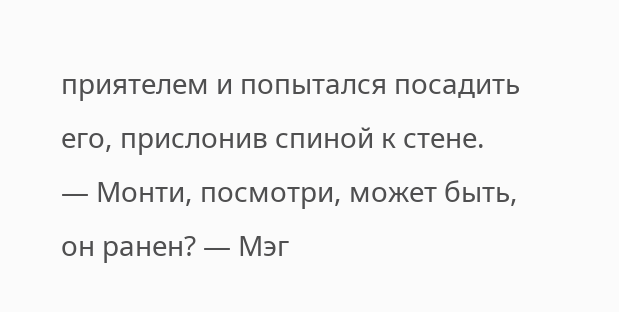приятелем и попытался посадить его, прислонив спиной к стене.
— Монти, посмотри, может быть, он ранен? — Мэг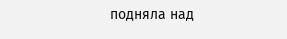подняла над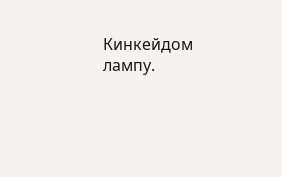Кинкейдом лампу.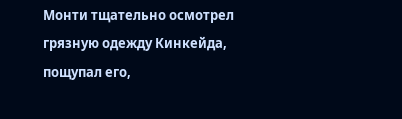Монти тщательно осмотрел грязную одежду Кинкейда, пощупал его,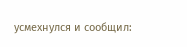усмехнулся и сообщил: